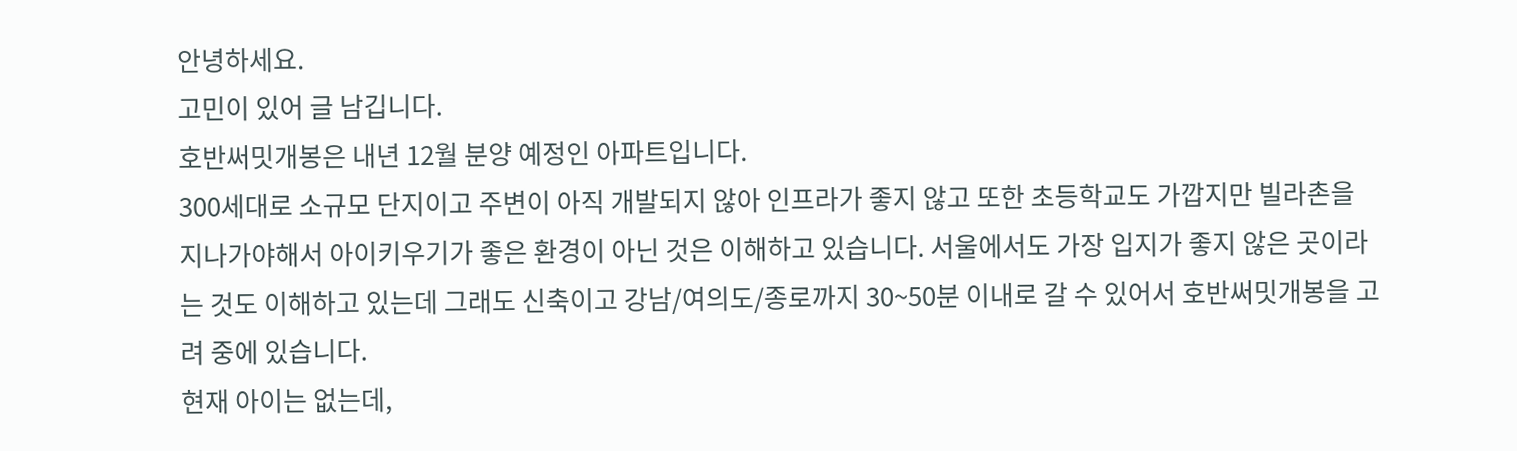안녕하세요.
고민이 있어 글 남깁니다.
호반써밋개봉은 내년 12월 분양 예정인 아파트입니다.
300세대로 소규모 단지이고 주변이 아직 개발되지 않아 인프라가 좋지 않고 또한 초등학교도 가깝지만 빌라촌을 지나가야해서 아이키우기가 좋은 환경이 아닌 것은 이해하고 있습니다. 서울에서도 가장 입지가 좋지 않은 곳이라는 것도 이해하고 있는데 그래도 신축이고 강남/여의도/종로까지 30~50분 이내로 갈 수 있어서 호반써밋개봉을 고려 중에 있습니다.
현재 아이는 없는데,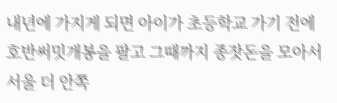내년에 가지게 되면 아이가 초등학교 가기 전에 호반써밋개봉을 팔고 그때까지 종잣돈을 모아서 서울 더 안쪽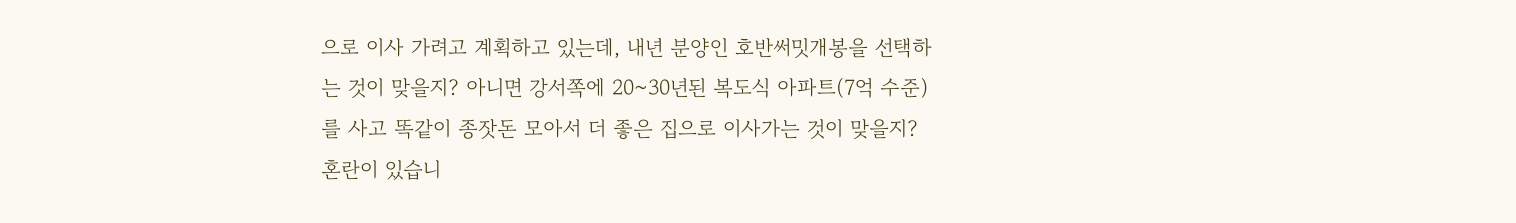으로 이사 가려고 계획하고 있는데, 내년 분양인 호반써밋개봉을 선택하는 것이 맞을지? 아니면 강서쪽에 20~30년된 복도식 아파트(7억 수준)를 사고 똑같이 종잣돈 모아서 더 좋은 집으로 이사가는 것이 맞을지? 혼란이 있습니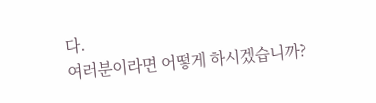다.
여러분이라면 어떻게 하시겠습니까?